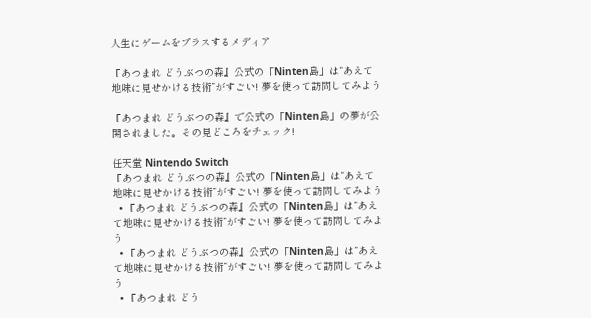人生にゲームをプラスするメディア

『あつまれ どうぶつの森』公式の「Ninten島」は“あえて地味に見せかける技術”がすごい! 夢を使って訪問してみよう

『あつまれ どうぶつの森』で公式の「Ninten島」の夢が公開されました。その見どころをチェック!

任天堂 Nintendo Switch
『あつまれ どうぶつの森』公式の「Ninten島」は“あえて地味に見せかける技術”がすごい! 夢を使って訪問してみよう
  • 『あつまれ どうぶつの森』公式の「Ninten島」は“あえて地味に見せかける技術”がすごい! 夢を使って訪問してみよう
  • 『あつまれ どうぶつの森』公式の「Ninten島」は“あえて地味に見せかける技術”がすごい! 夢を使って訪問してみよう
  • 『あつまれ どう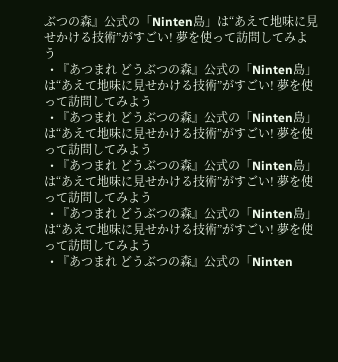ぶつの森』公式の「Ninten島」は“あえて地味に見せかける技術”がすごい! 夢を使って訪問してみよう
  • 『あつまれ どうぶつの森』公式の「Ninten島」は“あえて地味に見せかける技術”がすごい! 夢を使って訪問してみよう
  • 『あつまれ どうぶつの森』公式の「Ninten島」は“あえて地味に見せかける技術”がすごい! 夢を使って訪問してみよう
  • 『あつまれ どうぶつの森』公式の「Ninten島」は“あえて地味に見せかける技術”がすごい! 夢を使って訪問してみよう
  • 『あつまれ どうぶつの森』公式の「Ninten島」は“あえて地味に見せかける技術”がすごい! 夢を使って訪問してみよう
  • 『あつまれ どうぶつの森』公式の「Ninten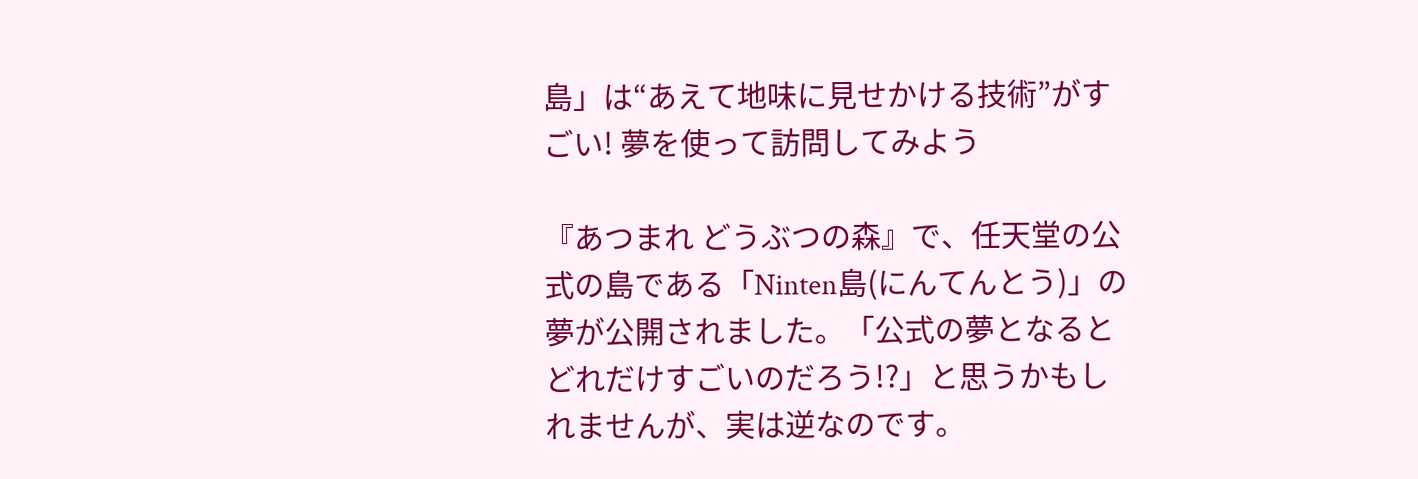島」は“あえて地味に見せかける技術”がすごい! 夢を使って訪問してみよう

『あつまれ どうぶつの森』で、任天堂の公式の島である「Ninten島(にんてんとう)」の夢が公開されました。「公式の夢となるとどれだけすごいのだろう!?」と思うかもしれませんが、実は逆なのです。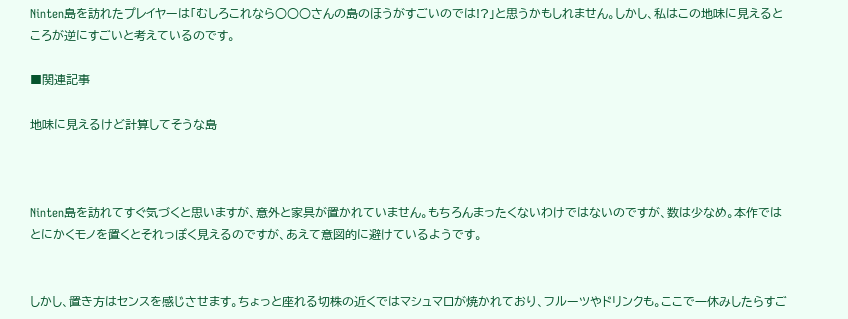Ninten島を訪れたプレイヤーは「むしろこれなら○○○さんの島のほうがすごいのでは!?」と思うかもしれません。しかし、私はこの地味に見えるところが逆にすごいと考えているのです。

■関連記事

地味に見えるけど計算してそうな島



Ninten島を訪れてすぐ気づくと思いますが、意外と家具が置かれていません。もちろんまったくないわけではないのですが、数は少なめ。本作ではとにかくモノを置くとそれっぽく見えるのですが、あえて意図的に避けているようです。


しかし、置き方はセンスを感じさせます。ちょっと座れる切株の近くではマシュマロが焼かれており、フルーツやドリンクも。ここで一休みしたらすご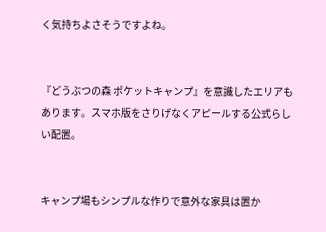く気持ちよさそうですよね。


『どうぶつの森 ポケットキャンプ』を意識したエリアもあります。スマホ版をさりげなくアピールする公式らしい配置。


キャンプ場もシンプルな作りで意外な家具は置か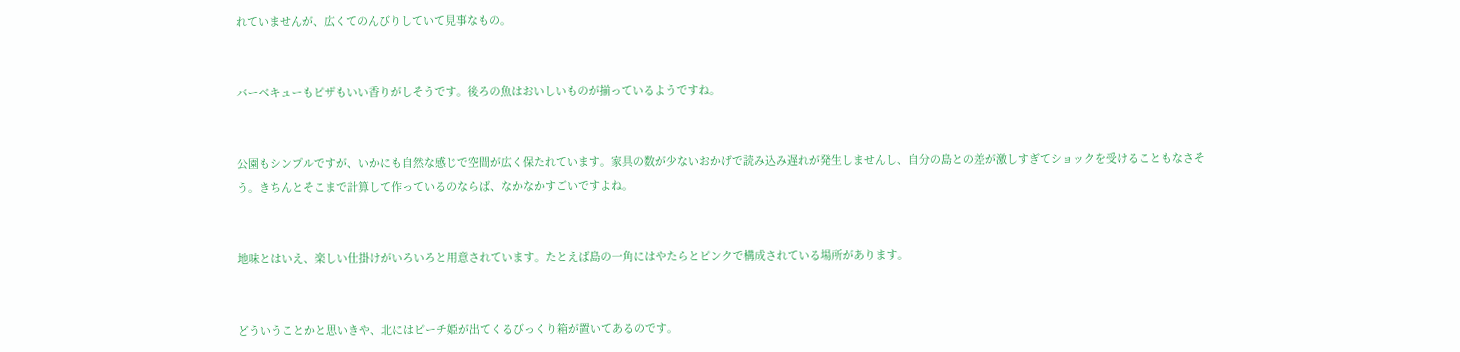れていませんが、広くてのんびりしていて見事なもの。


バーベキューもピザもいい香りがしそうです。後ろの魚はおいしいものが揃っているようですね。


公園もシンプルですが、いかにも自然な感じで空間が広く保たれています。家具の数が少ないおかげで読み込み遅れが発生しませんし、自分の島との差が激しすぎてショックを受けることもなさそう。きちんとそこまで計算して作っているのならば、なかなかすごいですよね。


地味とはいえ、楽しい仕掛けがいろいろと用意されています。たとえば島の一角にはやたらとピンクで構成されている場所があります。


どういうことかと思いきや、北にはピーチ姫が出てくるびっくり箱が置いてあるのです。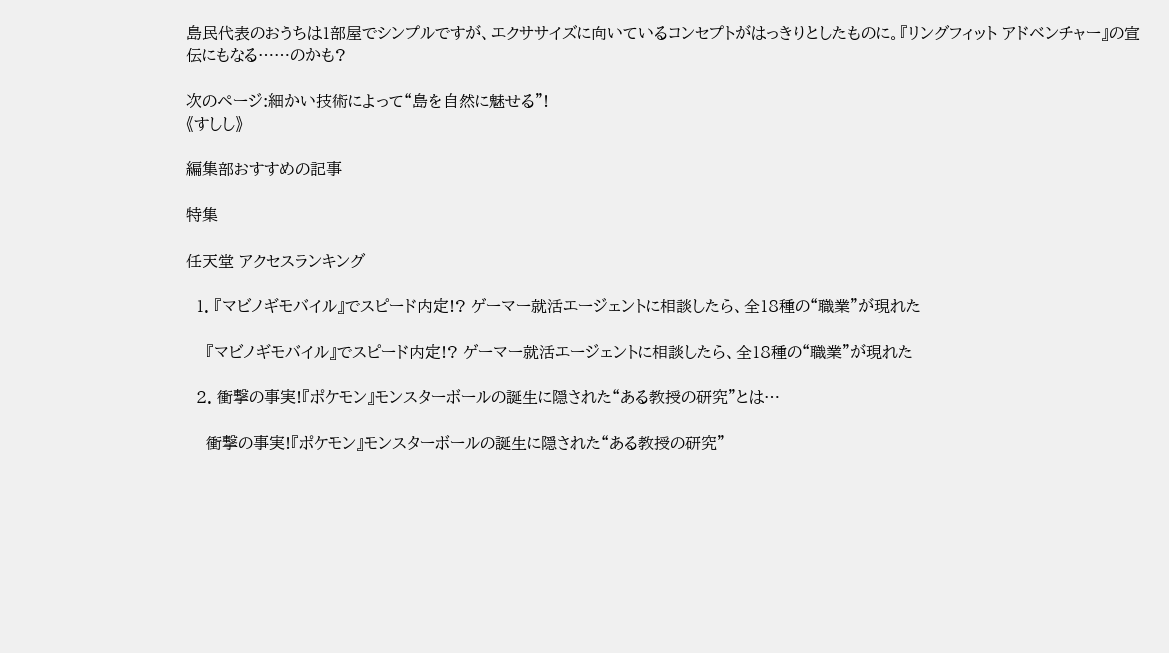島民代表のおうちは1部屋でシンプルですが、エクササイズに向いているコンセプトがはっきりとしたものに。『リングフィット アドベンチャー』の宣伝にもなる……のかも?

次のページ:細かい技術によって“島を自然に魅せる”!
《すしし》

編集部おすすめの記事

特集

任天堂 アクセスランキング

  1. 『マビノギモバイル』でスピード内定!? ゲーマー就活エージェントに相談したら、全18種の“職業”が現れた

    『マビノギモバイル』でスピード内定!? ゲーマー就活エージェントに相談したら、全18種の“職業”が現れた

  2. 衝撃の事実!『ポケモン』モンスターボールの誕生に隠された“ある教授の研究”とは…

    衝撃の事実!『ポケモン』モンスターボールの誕生に隠された“ある教授の研究”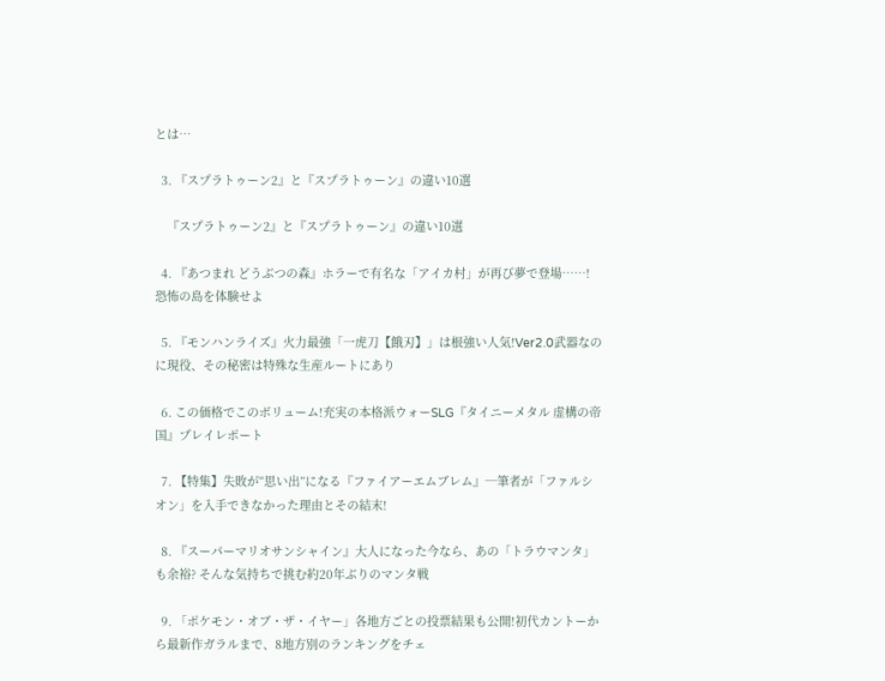とは…

  3. 『スプラトゥーン2』と『スプラトゥーン』の違い10選

    『スプラトゥーン2』と『スプラトゥーン』の違い10選

  4. 『あつまれ どうぶつの森』ホラーで有名な「アイカ村」が再び夢で登場……! 恐怖の島を体験せよ

  5. 『モンハンライズ』火力最強「一虎刀【餓刃】」は根強い人気!Ver2.0武器なのに現役、その秘密は特殊な生産ルートにあり

  6. この価格でこのボリューム!充実の本格派ウォーSLG『タイニーメタル 虚構の帝国』プレイレポート

  7. 【特集】失敗が“思い出”になる『ファイアーエムブレム』─筆者が「ファルシオン」を入手できなかった理由とその結末!

  8. 『スーパーマリオサンシャイン』大人になった今なら、あの「トラウマンタ」も余裕? そんな気持ちで挑む約20年ぶりのマンタ戦

  9. 「ポケモン・オブ・ザ・イヤー」各地方ごとの投票結果も公開!初代カントーから最新作ガラルまで、8地方別のランキングをチェ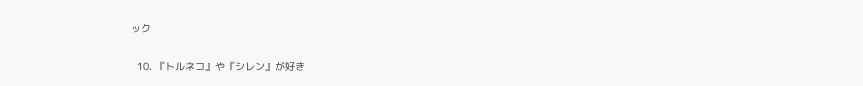ック

  10. 『トルネコ』や『シレン』が好き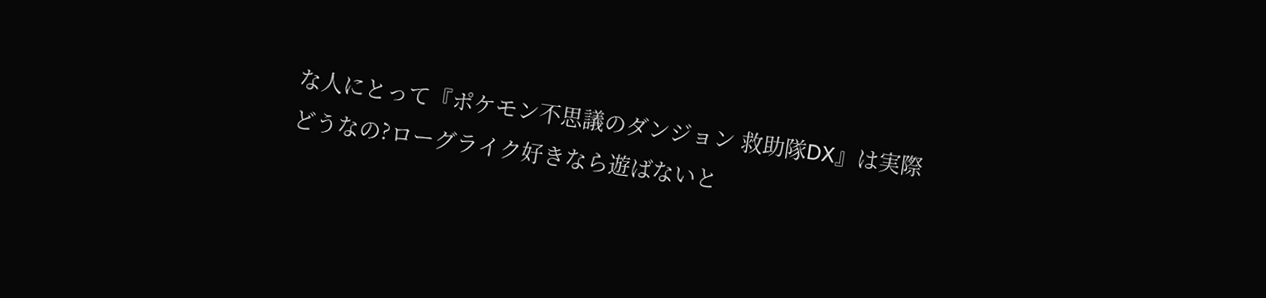な人にとって『ポケモン不思議のダンジョン 救助隊DX』は実際どうなの?ローグライク好きなら遊ばないと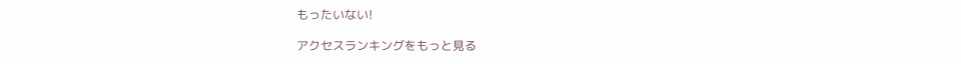もったいない!

アクセスランキングをもっと見る